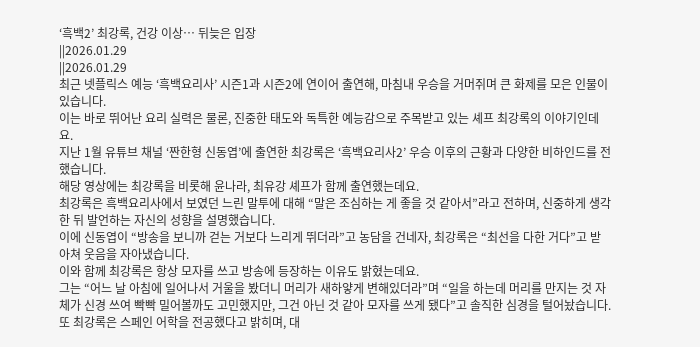‘흑백2’ 최강록, 건강 이상… 뒤늦은 입장
||2026.01.29
||2026.01.29
최근 넷플릭스 예능 ‘흑백요리사’ 시즌1과 시즌2에 연이어 출연해, 마침내 우승을 거머쥐며 큰 화제를 모은 인물이 있습니다.
이는 바로 뛰어난 요리 실력은 물론, 진중한 태도와 독특한 예능감으로 주목받고 있는 셰프 최강록의 이야기인데요.
지난 1월 유튜브 채널 ‘짠한형 신동엽’에 출연한 최강록은 ‘흑백요리사2’ 우승 이후의 근황과 다양한 비하인드를 전했습니다.
해당 영상에는 최강록을 비롯해 윤나라, 최유강 셰프가 함께 출연했는데요.
최강록은 흑백요리사에서 보였던 느린 말투에 대해 “말은 조심하는 게 좋을 것 같아서”라고 전하며, 신중하게 생각한 뒤 발언하는 자신의 성향을 설명했습니다.
이에 신동엽이 “방송을 보니까 걷는 거보다 느리게 뛰더라”고 농담을 건네자, 최강록은 “최선을 다한 거다”고 받아쳐 웃음을 자아냈습니다.
이와 함께 최강록은 항상 모자를 쓰고 방송에 등장하는 이유도 밝혔는데요.
그는 “어느 날 아침에 일어나서 거울을 봤더니 머리가 새하얗게 변해있더라”며 “일을 하는데 머리를 만지는 것 자체가 신경 쓰여 빡빡 밀어볼까도 고민했지만, 그건 아닌 것 같아 모자를 쓰게 됐다”고 솔직한 심경을 털어놨습니다.
또 최강록은 스페인 어학을 전공했다고 밝히며, 대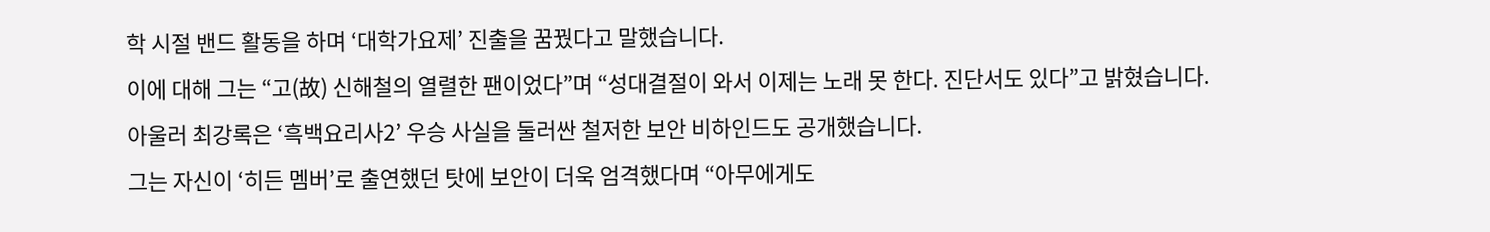학 시절 밴드 활동을 하며 ‘대학가요제’ 진출을 꿈꿨다고 말했습니다.
이에 대해 그는 “고(故) 신해철의 열렬한 팬이었다”며 “성대결절이 와서 이제는 노래 못 한다. 진단서도 있다”고 밝혔습니다.
아울러 최강록은 ‘흑백요리사2’ 우승 사실을 둘러싼 철저한 보안 비하인드도 공개했습니다.
그는 자신이 ‘히든 멤버’로 출연했던 탓에 보안이 더욱 엄격했다며 “아무에게도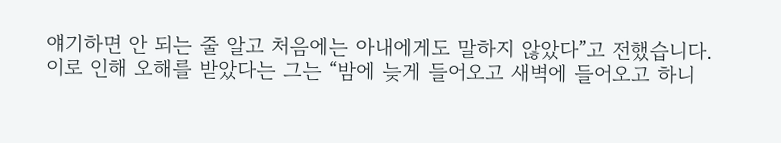얘기하면 안 되는 줄 알고 처음에는 아내에게도 말하지 않았다”고 전했습니다.
이로 인해 오해를 받았다는 그는 “밤에 늦게 들어오고 새벽에 들어오고 하니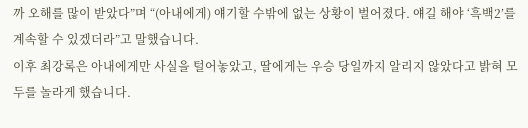까 오해를 많이 받았다”며 “(아내에게) 얘기할 수밖에 없는 상황이 벌어졌다. 얘길 해야 ‘흑백2’를 계속할 수 있겠더라”고 말했습니다.
이후 최강록은 아내에게만 사실을 털어놓았고, 딸에게는 우승 당일까지 알리지 않았다고 밝혀 모두를 놀라게 했습니다.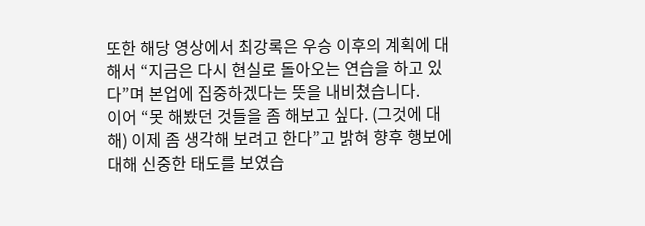또한 해당 영상에서 최강록은 우승 이후의 계획에 대해서 “지금은 다시 현실로 돌아오는 연습을 하고 있다”며 본업에 집중하겠다는 뜻을 내비쳤습니다.
이어 “못 해봤던 것들을 좀 해보고 싶다. (그것에 대해) 이제 좀 생각해 보려고 한다”고 밝혀 향후 행보에 대해 신중한 태도를 보였습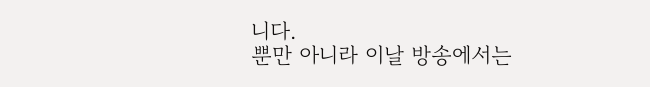니다.
뿐만 아니라 이날 방송에서는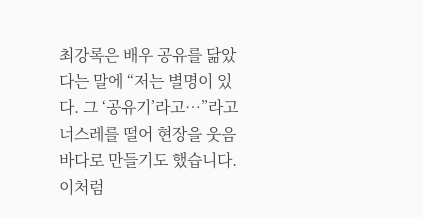최강록은 배우 공유를 닮았다는 말에 “저는 별명이 있다. 그 ‘공유기’라고…”라고 너스레를 떨어 현장을 웃음바다로 만들기도 했습니다.
이처럼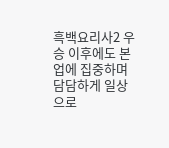흑백요리사2 우승 이후에도 본업에 집중하며 담담하게 일상으로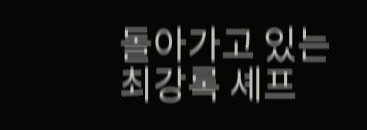돌아가고 있는 최강록 셰프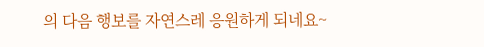의 다음 행보를 자연스레 응원하게 되네요~